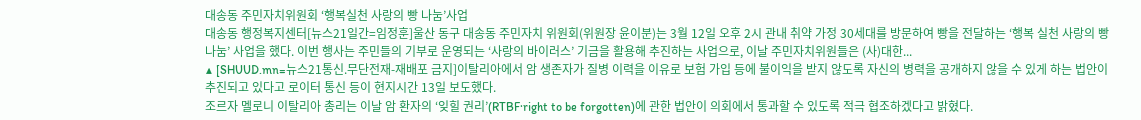대송동 주민자치위원회 ‘행복실천 사랑의 빵 나눔’사업
대송동 행정복지센터[뉴스21일간=임정훈]울산 동구 대송동 주민자치 위원회(위원장 윤이분)는 3월 12일 오후 2시 관내 취약 가정 30세대를 방문하여 빵을 전달하는 ‘행복 실천 사랑의 빵 나눔’ 사업을 했다. 이번 행사는 주민들의 기부로 운영되는 ‘사랑의 바이러스’ 기금을 활용해 추진하는 사업으로, 이날 주민자치위원들은 (사)대한...
▲ [SHUUD.mn=뉴스21통신.무단전재-재배포 금지]이탈리아에서 암 생존자가 질병 이력을 이유로 보험 가입 등에 불이익을 받지 않도록 자신의 병력을 공개하지 않을 수 있게 하는 법안이 추진되고 있다고 로이터 통신 등이 현지시간 13일 보도했다.
조르자 멜로니 이탈리아 총리는 이날 암 환자의 ‘잊힐 권리’(RTBF·right to be forgotten)에 관한 법안이 의회에서 통과할 수 있도록 적극 협조하겠다고 밝혔다.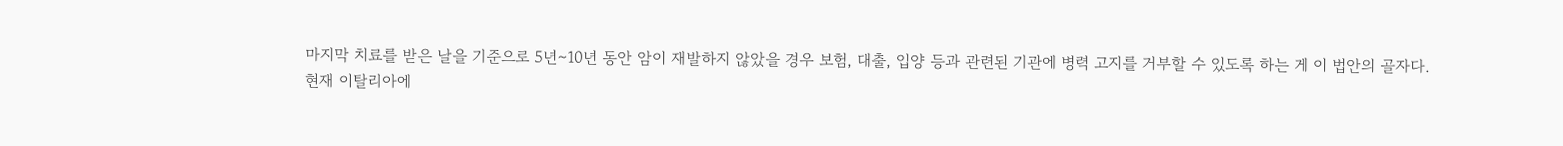마지막 치료를 받은 날을 기준으로 5년∼10년 동안 암이 재발하지 않았을 경우 보험, 대출, 입양 등과 관련된 기관에 병력 고지를 거부할 수 있도록 하는 게 이 법안의 골자다.
현재 이탈리아에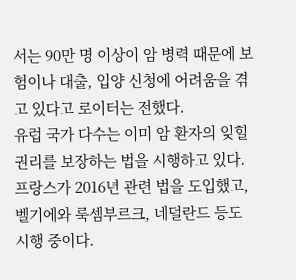서는 90만 명 이상이 암 병력 때문에 보험이나 대출, 입양 신청에 어려움을 겪고 있다고 로이터는 전했다.
유럽 국가 다수는 이미 암 환자의 잊힐 권리를 보장하는 법을 시행하고 있다.
프랑스가 2016년 관련 법을 도입했고, 벨기에와 룩셈부르크, 네덜란드 등도 시행 중이다.